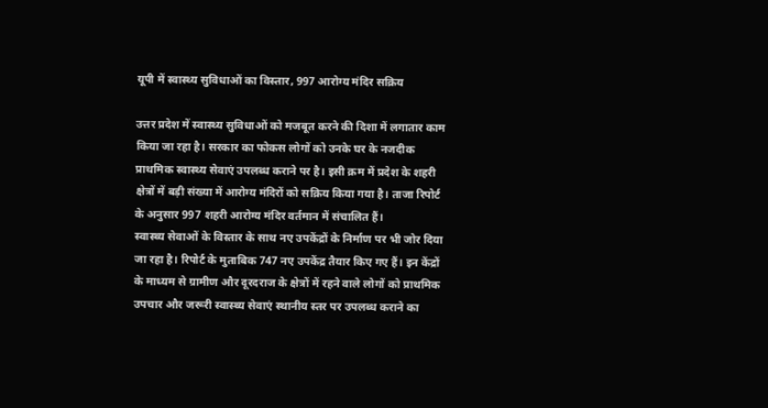यूपी में स्वास्थ्य सुविधाओं का विस्तार, 997 आरोग्य मंदिर सक्रिय

उत्तर प्रदेश में स्वास्थ्य सुविधाओं को मजबूत करने की दिशा में लगातार काम किया जा रहा है। सरकार का फोकस लोगों को उनके घर के नजदीक प्राथमिक स्वास्थ्य सेवाएं उपलब्ध कराने पर है। इसी क्रम में प्रदेश के शहरी क्षेत्रों में बड़ी संख्या में आरोग्य मंदिरों को सक्रिय किया गया है। ताजा रिपोर्ट के अनुसार 997 शहरी आरोग्य मंदिर वर्तमान में संचालित हैं।
स्वास्थ्य सेवाओं के विस्तार के साथ नए उपकेंद्रों के निर्माण पर भी जोर दिया जा रहा है। रिपोर्ट के मुताबिक 747 नए उपकेंद्र तैयार किए गए हैं। इन केंद्रों के माध्यम से ग्रामीण और दूरदराज के क्षेत्रों में रहने वाले लोगों को प्राथमिक उपचार और जरूरी स्वास्थ्य सेवाएं स्थानीय स्तर पर उपलब्ध कराने का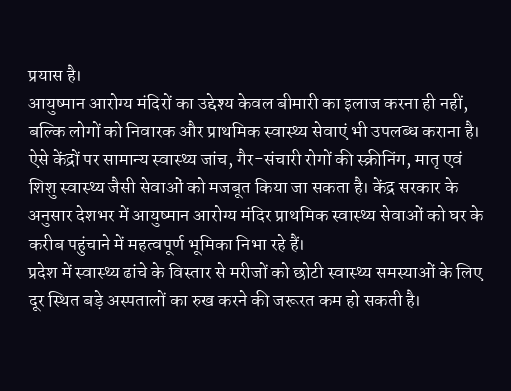प्रयास है।
आयुष्मान आरोग्य मंदिरों का उद्देश्य केवल बीमारी का इलाज करना ही नहीं, बल्कि लोगों को निवारक और प्राथमिक स्वास्थ्य सेवाएं भी उपलब्ध कराना है। ऐसे केंद्रों पर सामान्य स्वास्थ्य जांच, गैर-संचारी रोगों की स्क्रीनिंग, मातृ एवं शिशु स्वास्थ्य जैसी सेवाओं को मजबूत किया जा सकता है। केंद्र सरकार के अनुसार देशभर में आयुष्मान आरोग्य मंदिर प्राथमिक स्वास्थ्य सेवाओं को घर के करीब पहुंचाने में महत्वपूर्ण भूमिका निभा रहे हैं।
प्रदेश में स्वास्थ्य ढांचे के विस्तार से मरीजों को छोटी स्वास्थ्य समस्याओं के लिए दूर स्थित बड़े अस्पतालों का रुख करने की जरूरत कम हो सकती है।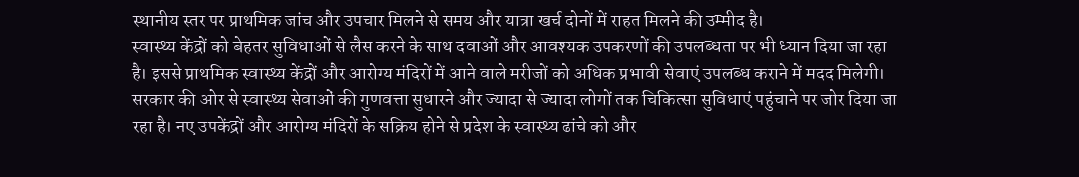स्थानीय स्तर पर प्राथमिक जांच और उपचार मिलने से समय और यात्रा खर्च दोनों में राहत मिलने की उम्मीद है।
स्वास्थ्य केंद्रों को बेहतर सुविधाओं से लैस करने के साथ दवाओं और आवश्यक उपकरणों की उपलब्धता पर भी ध्यान दिया जा रहा है। इससे प्राथमिक स्वास्थ्य केंद्रों और आरोग्य मंदिरों में आने वाले मरीजों को अधिक प्रभावी सेवाएं उपलब्ध कराने में मदद मिलेगी।
सरकार की ओर से स्वास्थ्य सेवाओं की गुणवत्ता सुधारने और ज्यादा से ज्यादा लोगों तक चिकित्सा सुविधाएं पहुंचाने पर जोर दिया जा रहा है। नए उपकेंद्रों और आरोग्य मंदिरों के सक्रिय होने से प्रदेश के स्वास्थ्य ढांचे को और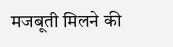मजबूती मिलने की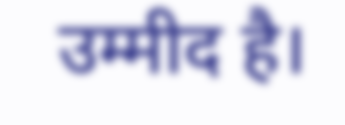उम्मीद है।